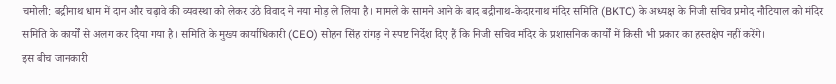चमोली: बद्रीनाथ धाम में दान और चढ़ावे की व्यवस्था को लेकर उठे विवाद ने नया मोड़ ले लिया है। मामले के सामने आने के बाद बद्रीनाथ-केदारनाथ मंदिर समिति (BKTC) के अध्यक्ष के निजी सचिव प्रमोद नौटियाल को मंदिर समिति के कार्यों से अलग कर दिया गया है। समिति के मुख्य कार्याधिकारी (CEO) सोहन सिंह रांगड़ ने स्पष्ट निर्देश दिए हैं कि निजी सचिव मंदिर के प्रशासनिक कार्यों में किसी भी प्रकार का हस्तक्षेप नहीं करेंगे।
इस बीच जानकारी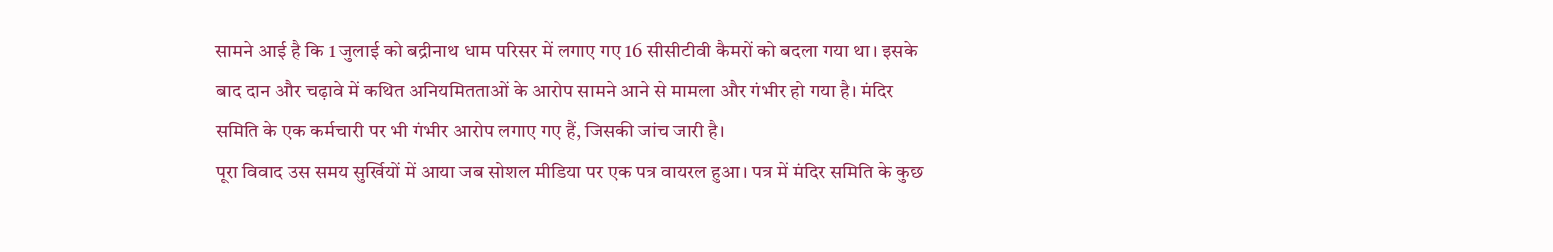सामने आई है कि 1 जुलाई को बद्रीनाथ धाम परिसर में लगाए गए 16 सीसीटीवी कैमरों को बदला गया था। इसके बाद दान और चढ़ावे में कथित अनियमितताओं के आरोप सामने आने से मामला और गंभीर हो गया है। मंदिर समिति के एक कर्मचारी पर भी गंभीर आरोप लगाए गए हैं, जिसकी जांच जारी है।
पूरा विवाद उस समय सुर्खियों में आया जब सोशल मीडिया पर एक पत्र वायरल हुआ। पत्र में मंदिर समिति के कुछ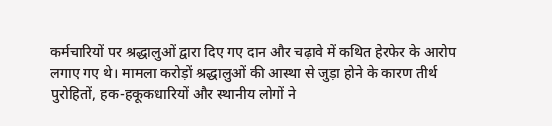कर्मचारियों पर श्रद्धालुओं द्वारा दिए गए दान और चढ़ावे में कथित हेरफेर के आरोप लगाए गए थे। मामला करोड़ों श्रद्धालुओं की आस्था से जुड़ा होने के कारण तीर्थ पुरोहितों, हक-हकूकधारियों और स्थानीय लोगों ने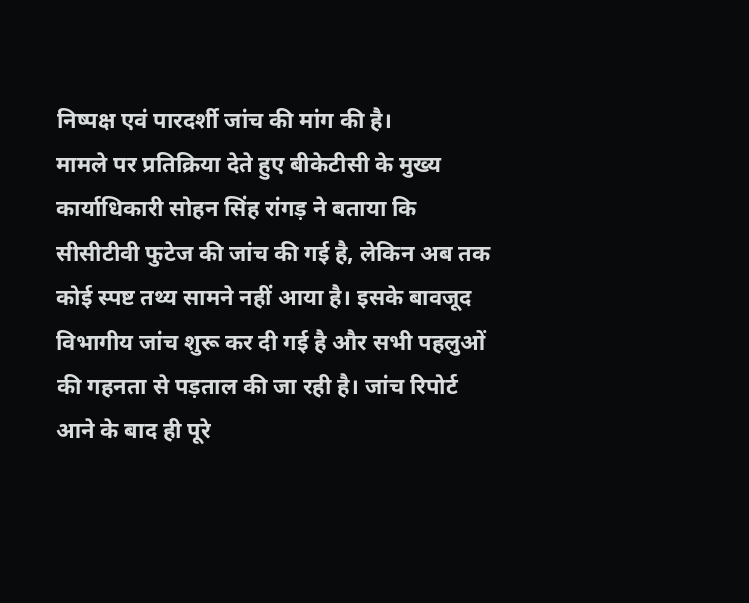निष्पक्ष एवं पारदर्शी जांच की मांग की है।
मामले पर प्रतिक्रिया देते हुए बीकेटीसी के मुख्य कार्याधिकारी सोहन सिंह रांगड़ ने बताया कि सीसीटीवी फुटेज की जांच की गई है, लेकिन अब तक कोई स्पष्ट तथ्य सामने नहीं आया है। इसके बावजूद विभागीय जांच शुरू कर दी गई है और सभी पहलुओं की गहनता से पड़ताल की जा रही है। जांच रिपोर्ट आने के बाद ही पूरे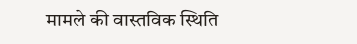मामले की वास्तविक स्थिति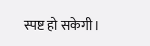स्पष्ट हो सकेगी।